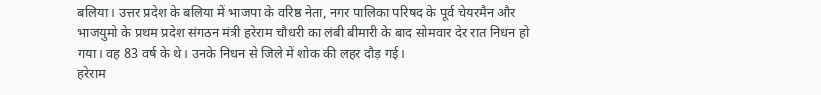बलिया। उत्तर प्रदेश के बलिया में भाजपा के वरिष्ठ नेता, नगर पालिका परिषद के पूर्व चेयरमैन और भाजयुमो के प्रथम प्रदेश संगठन मंत्री हरेराम चौधरी का लंबी बीमारी के बाद सोमवार देर रात निधन हो गया। वह 83 वर्ष के थे। उनके निधन से जिले में शोक की लहर दौड़ गई।
हरेराम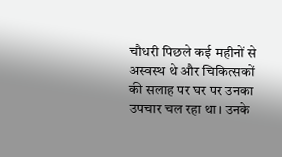चौधरी पिछले कई महीनों से अस्वस्थ थे और चिकित्सकों की सलाह पर घर पर उनका उपचार चल रहा था। उनके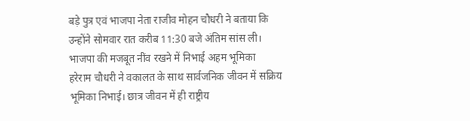बड़े पुत्र एवं भाजपा नेता राजीव मोहन चौधरी ने बताया कि उन्होंने सोमवार रात करीब 11:30 बजे अंतिम सांस ली।
भाजपा की मजबूत नींव रखने में निभाई अहम भूमिका
हरेराम चौधरी ने वकालत के साथ सार्वजनिक जीवन में सक्रिय भूमिका निभाई। छात्र जीवन में ही राष्ट्रीय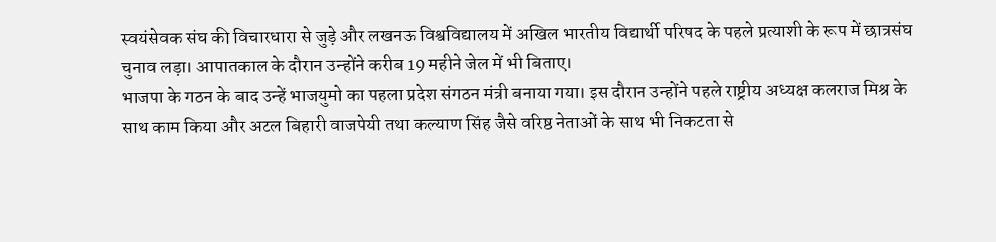स्वयंसेवक संघ की विचारधारा से जुड़े और लखनऊ विश्वविद्यालय में अखिल भारतीय विद्यार्थी परिषद के पहले प्रत्याशी के रूप में छात्रसंघ चुनाव लड़ा। आपातकाल के दौरान उन्होंने करीब 19 महीने जेल में भी बिताए।
भाजपा के गठन के बाद उन्हें भाजयुमो का पहला प्रदेश संगठन मंत्री बनाया गया। इस दौरान उन्होंने पहले राष्ट्रीय अध्यक्ष कलराज मिश्र के साथ काम किया और अटल बिहारी वाजपेयी तथा कल्याण सिंह जैसे वरिष्ठ नेताओं के साथ भी निकटता से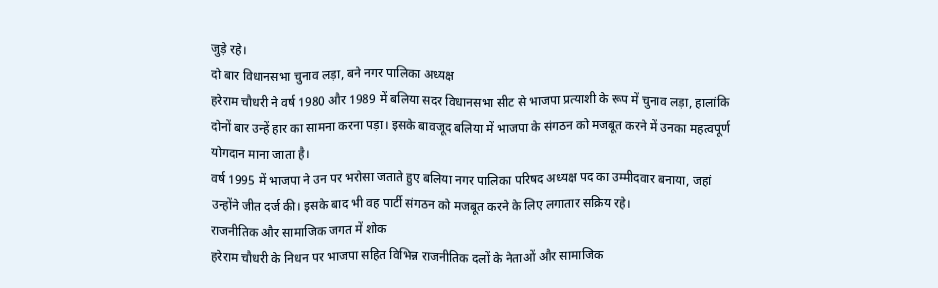जुड़े रहे।
दो बार विधानसभा चुनाव लड़ा, बने नगर पालिका अध्यक्ष
हरेराम चौधरी ने वर्ष 1980 और 1989 में बलिया सदर विधानसभा सीट से भाजपा प्रत्याशी के रूप में चुनाव लड़ा, हालांकि दोनों बार उन्हें हार का सामना करना पड़ा। इसके बावजूद बलिया में भाजपा के संगठन को मजबूत करने में उनका महत्वपूर्ण योगदान माना जाता है।
वर्ष 1995 में भाजपा ने उन पर भरोसा जताते हुए बलिया नगर पालिका परिषद अध्यक्ष पद का उम्मीदवार बनाया, जहां उन्होंने जीत दर्ज की। इसके बाद भी वह पार्टी संगठन को मजबूत करने के लिए लगातार सक्रिय रहे।
राजनीतिक और सामाजिक जगत में शोक
हरेराम चौधरी के निधन पर भाजपा सहित विभिन्न राजनीतिक दलों के नेताओं और सामाजिक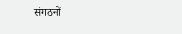संगठनों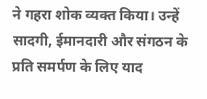ने गहरा शोक व्यक्त किया। उन्हें सादगी, ईमानदारी और संगठन के प्रति समर्पण के लिए याद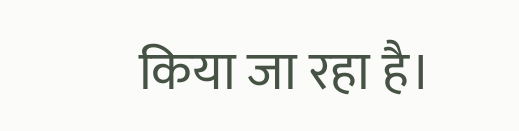किया जा रहा है।